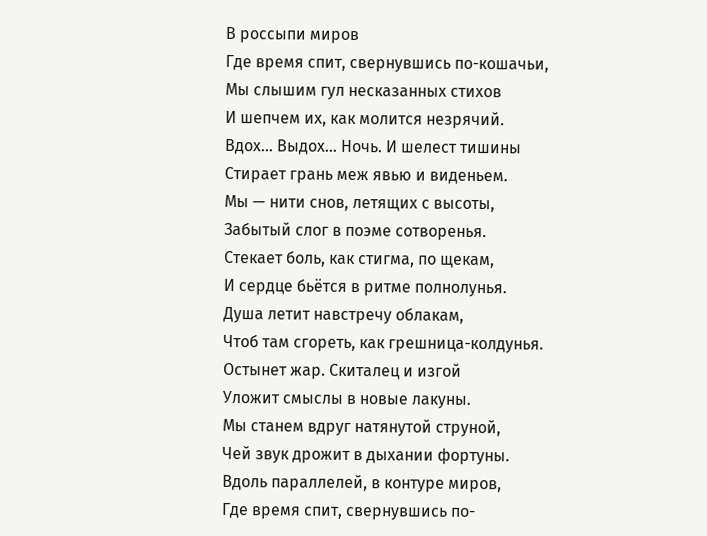В россыпи миров
Где время спит, свернувшись по-кошачьи,
Мы слышим гул несказанных стихов
И шепчем их, как молится незрячий.
Вдох... Выдох... Ночь. И шелест тишины
Стирает грань меж явью и виденьем.
Мы — нити снов, летящих с высоты,
Забытый слог в поэме сотворенья.
Стекает боль, как стигма, по щекам,
И сердце бьётся в ритме полнолунья.
Душа летит навстречу облакам,
Чтоб там сгореть, как грешница-колдунья.
Остынет жар. Скиталец и изгой
Уложит смыслы в новые лакуны.
Мы станем вдруг натянутой струной,
Чей звук дрожит в дыхании фортуны.
Вдоль параллелей, в контуре миров,
Где время спит, свернувшись по-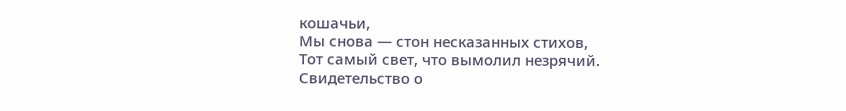кошачьи,
Мы снова — стон несказанных стихов,
Тот самый свет, что вымолил незрячий.
Свидетельство о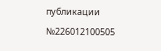публикации №226012100505